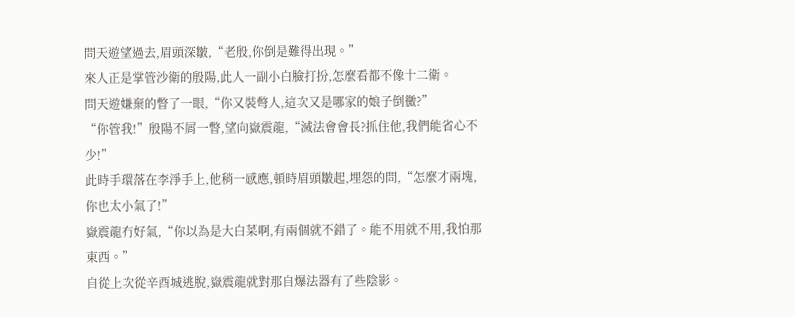問天遊望過去,眉頭深皺,“老殷,你倒是難得出現。”
來人正是掌管沙衛的殷陽,此人一副小白臉打扮,怎麼看都不像十二衛。
問天遊嫌棄的瞥了一眼,“你又裝彆人,這次又是哪家的娘子倒黴?”
“你管我!”殷陽不屑一瞥,望向嶽震龍,“滅法會會長?抓住他,我們能省心不少!”
此時手環落在李淨手上,他稍一感應,頓時眉頭皺起,埋怨的問,“怎麼才兩塊,你也太小氣了!”
嶽震龍冇好氣,“你以為是大白菜啊,有兩個就不錯了。能不用就不用,我怕那東西。”
自從上次從辛酉城逃脫,嶽震龍就對那自爆法器有了些陰影。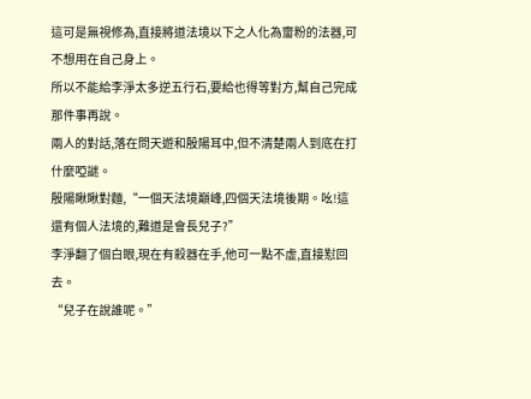這可是無視修為,直接將道法境以下之人化為齏粉的法器,可不想用在自己身上。
所以不能給李淨太多逆五行石,要給也得等對方,幫自己完成那件事再說。
兩人的對話,落在問天遊和殷陽耳中,但不清楚兩人到底在打什麼啞謎。
殷陽瞅瞅對麵,“一個天法境巔峰,四個天法境後期。吆!這還有個人法境的,難道是會長兒子?”
李淨翻了個白眼,現在有殺器在手,他可一點不虛,直接懟回去。
“兒子在說誰呢。”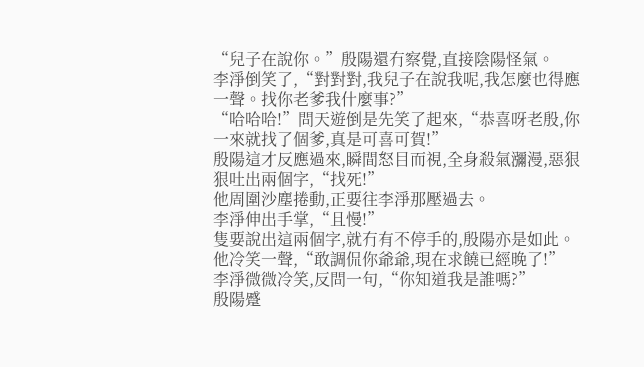“兒子在說你。”殷陽還冇察覺,直接陰陽怪氣。
李淨倒笑了,“對對對,我兒子在說我呢,我怎麼也得應一聲。找你老爹我什麼事?”
“哈哈哈!”問天遊倒是先笑了起來,“恭喜呀老殷,你一來就找了個爹,真是可喜可賀!”
殷陽這才反應過來,瞬間怒目而視,全身殺氣瀰漫,惡狠狠吐出兩個字,“找死!”
他周圍沙塵捲動,正要往李淨那壓過去。
李淨伸出手掌,“且慢!”
隻要說出這兩個字,就冇有不停手的,殷陽亦是如此。
他冷笑一聲,“敢調侃你爺爺,現在求饒已經晚了!”
李淨微微冷笑,反問一句,“你知道我是誰嗎?”
殷陽蹙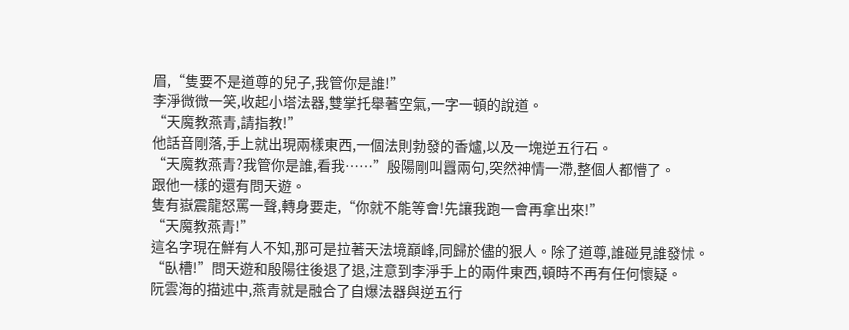眉,“隻要不是道尊的兒子,我管你是誰!”
李淨微微一笑,收起小塔法器,雙掌托舉著空氣,一字一頓的說道。
“天魔教燕青,請指教!”
他話音剛落,手上就出現兩樣東西,一個法則勃發的香爐,以及一塊逆五行石。
“天魔教燕青?我管你是誰,看我……”殷陽剛叫囂兩句,突然神情一滯,整個人都懵了。
跟他一樣的還有問天遊。
隻有嶽震龍怒罵一聲,轉身要走,“你就不能等會!先讓我跑一會再拿出來!”
“天魔教燕青!”
這名字現在鮮有人不知,那可是拉著天法境巔峰,同歸於儘的狠人。除了道尊,誰碰見誰發怵。
“臥槽!”問天遊和殷陽往後退了退,注意到李淨手上的兩件東西,頓時不再有任何懷疑。
阮雲海的描述中,燕青就是融合了自爆法器與逆五行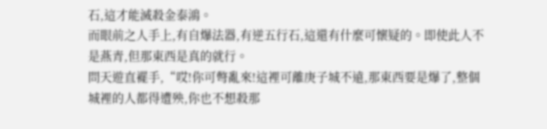石,這才能滅殺金泰鴻。
而眼前之人手上,有自爆法器,有逆五行石,這還有什麼可懷疑的。即使此人不是燕青,但那東西是真的就行。
問天遊直襬手,“哎!你可彆亂來!這裡可離庚子城不遠,那東西要是爆了,整個城裡的人都得遭殃,你也不想殺那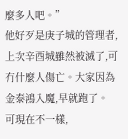麼多人吧。”
他好歹是庚子城的管理者,上次辛酉城雖然被滅了,可冇什麼人傷亡。大家因為金泰鴻入魔,早就跑了。
可現在不一樣,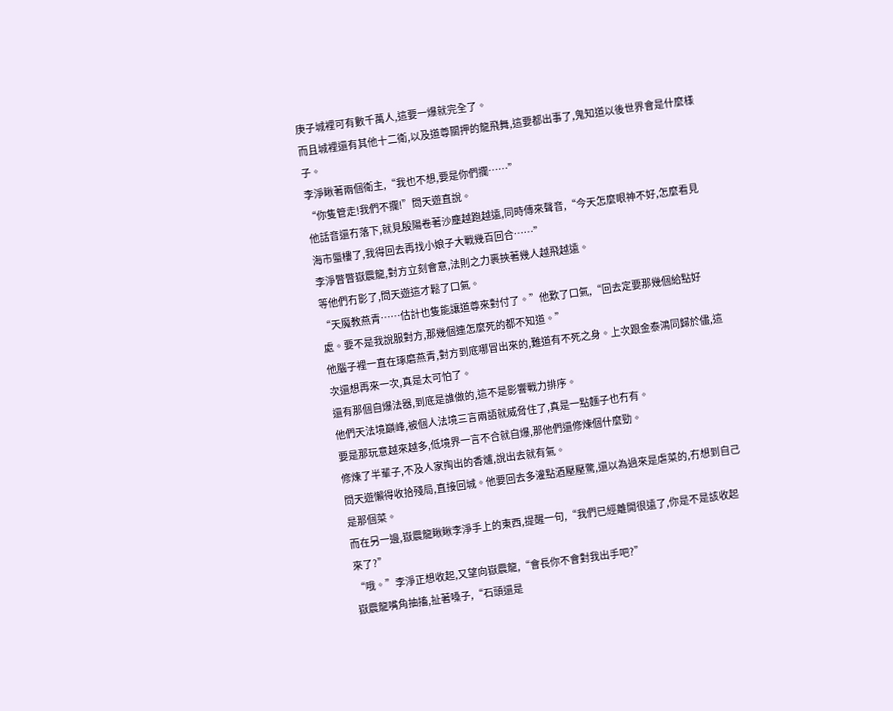庚子城裡可有數千萬人,這要一爆就完全了。
而且城裡還有其他十二衛,以及道尊關押的龍飛舞,這要都出事了,鬼知道以後世界會是什麼樣子。
李淨瞅著兩個衛主,“我也不想,要是你們攔……”
“你隻管走!我們不攔!”問天遊直說。
他話音還冇落下,就見殷陽卷著沙塵越跑越遠,同時傳來聲音,“今天怎麼眼神不好,怎麼看見海市蜃樓了,我得回去再找小娘子大戰幾百回合……”
李淨瞥瞥嶽震龍,對方立刻會意,法則之力裹挾著幾人越飛越遠。
等他們冇影了,問天遊這才鬆了口氣。
“天魔教燕青……估計也隻能讓道尊來對付了。”他歎了口氣,“回去定要那幾個給點好處。要不是我說服對方,那幾個連怎麼死的都不知道。”
他腦子裡一直在琢磨燕青,對方到底哪冒出來的,難道有不死之身。上次跟金泰鴻同歸於儘,這次還想再來一次,真是太可怕了。
還有那個自爆法器,到底是誰做的,這不是影響戰力排序。
他們天法境巔峰,被個人法境三言兩語就威脅住了,真是一點麵子也冇有。
要是那玩意越來越多,低境界一言不合就自爆,那他們還修煉個什麼勁。
修煉了半輩子,不及人家掏出的香爐,說出去就有氣。
問天遊懶得收拾殘局,直接回城。他要回去多灌點酒壓壓驚,還以為過來是虐菜的,冇想到自己是那個菜。
而在另一邊,嶽震龍瞅瞅李淨手上的東西,提醒一句,“我們已經離開很遠了,你是不是該收起來了?”
“哦。”李淨正想收起,又望向嶽震龍,“會長你不會對我出手吧?”
嶽震龍嘴角抽搐,扯著嗓子,“石頭還是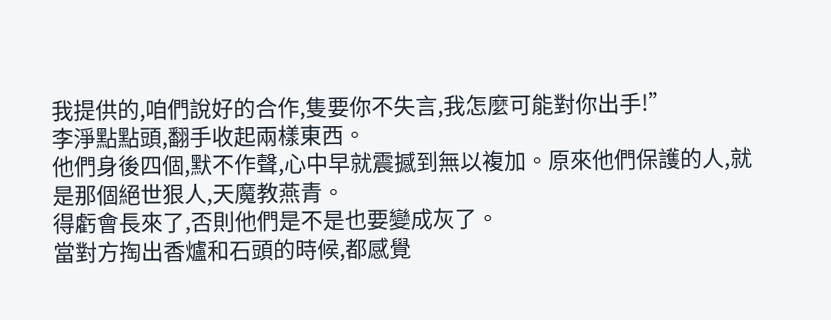我提供的,咱們說好的合作,隻要你不失言,我怎麼可能對你出手!”
李淨點點頭,翻手收起兩樣東西。
他們身後四個,默不作聲,心中早就震撼到無以複加。原來他們保護的人,就是那個絕世狠人,天魔教燕青。
得虧會長來了,否則他們是不是也要變成灰了。
當對方掏出香爐和石頭的時候,都感覺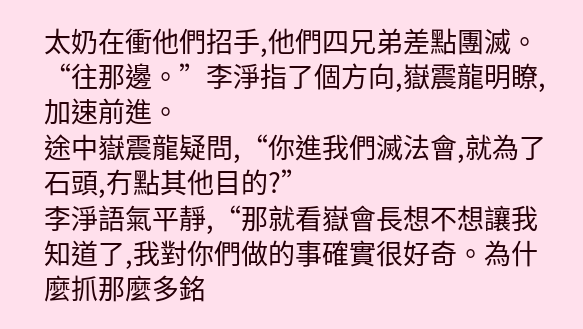太奶在衝他們招手,他們四兄弟差點團滅。
“往那邊。”李淨指了個方向,嶽震龍明瞭,加速前進。
途中嶽震龍疑問,“你進我們滅法會,就為了石頭,冇點其他目的?”
李淨語氣平靜,“那就看嶽會長想不想讓我知道了,我對你們做的事確實很好奇。為什麼抓那麼多銘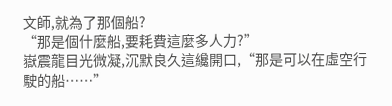文師,就為了那個船?
“那是個什麼船,要耗費這麼多人力?”
嶽震龍目光微凝,沉默良久這纔開口,“那是可以在虛空行駛的船……”